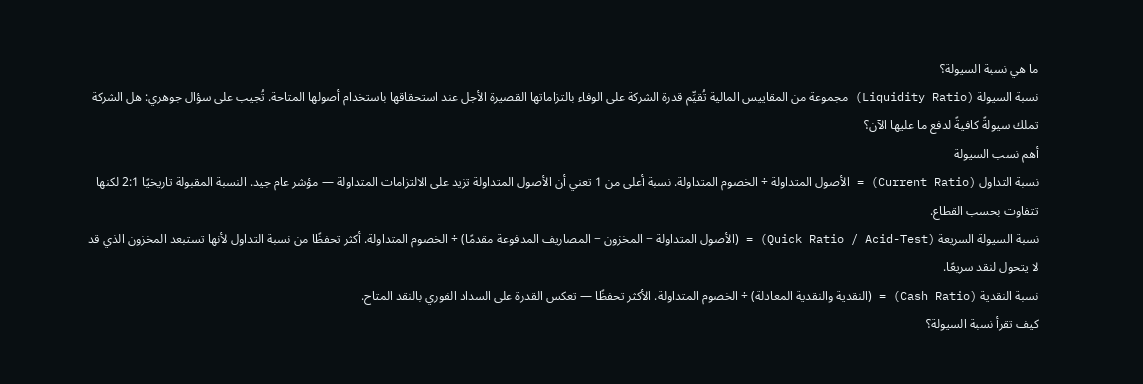ما هي نسبة السيولة؟
نسبة السيولة (Liquidity Ratio) مجموعة من المقاييس المالية تُقيِّم قدرة الشركة على الوفاء بالتزاماتها القصيرة الأجل عند استحقاقها باستخدام أصولها المتاحة. تُجيب على سؤال جوهري: هل الشركة تملك سيولةً كافيةً لدفع ما عليها الآن؟
أهم نسب السيولة
نسبة التداول (Current Ratio) = الأصول المتداولة ÷ الخصوم المتداولة. نسبة أعلى من 1 تعني أن الأصول المتداولة تزيد على الالتزامات المتداولة — مؤشر عام جيد. النسبة المقبولة تاريخيًا 2:1 لكنها تتفاوت بحسب القطاع.
نسبة السيولة السريعة (Quick Ratio / Acid-Test) = (الأصول المتداولة − المخزون − المصاريف المدفوعة مقدمًا) ÷ الخصوم المتداولة. أكثر تحفظًا من نسبة التداول لأنها تستبعد المخزون الذي قد لا يتحول لنقد سريعًا.
نسبة النقدية (Cash Ratio) = (النقدية والنقدية المعادلة) ÷ الخصوم المتداولة. الأكثر تحفظًا — تعكس القدرة على السداد الفوري بالنقد المتاح.
كيف تقرأ نسبة السيولة؟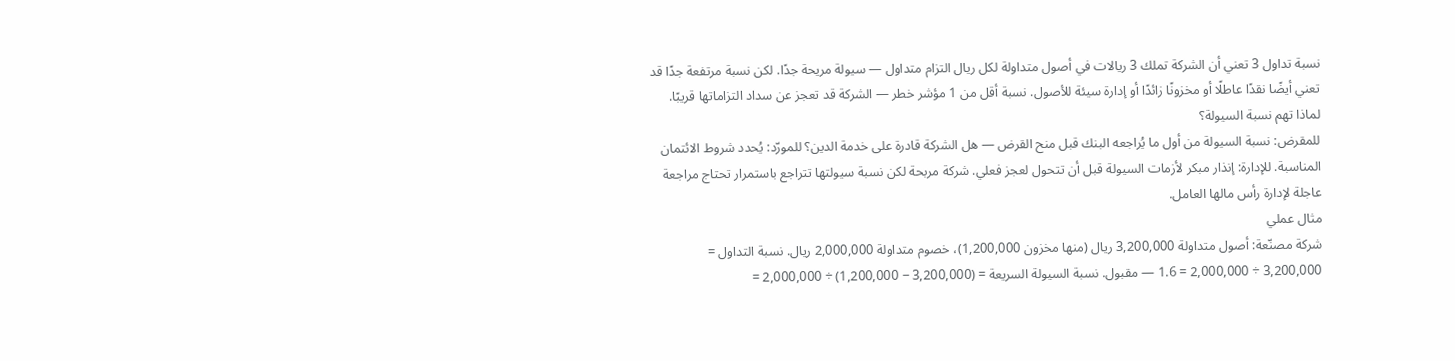نسبة تداول 3 تعني أن الشركة تملك 3 ريالات في أصول متداولة لكل ريال التزام متداول — سيولة مريحة جدًا. لكن نسبة مرتفعة جدًا قد تعني أيضًا نقدًا عاطلًا أو مخزونًا زائدًا أو إدارة سيئة للأصول. نسبة أقل من 1 مؤشر خطر — الشركة قد تعجز عن سداد التزاماتها قريبًا.
لماذا تهم نسبة السيولة؟
للمقرض: نسبة السيولة من أول ما يُراجعه البنك قبل منح القرض — هل الشركة قادرة على خدمة الدين؟ للمورّد: يُحدد شروط الائتمان المناسبة. للإدارة: إنذار مبكر لأزمات السيولة قبل أن تتحول لعجز فعلي. شركة مربحة لكن نسبة سيولتها تتراجع باستمرار تحتاج مراجعة عاجلة لإدارة رأس مالها العامل.
مثال عملي
شركة مصنّعة: أصول متداولة 3,200,000 ريال (منها مخزون 1,200,000)، خصوم متداولة 2,000,000 ريال. نسبة التداول = 3,200,000 ÷ 2,000,000 = 1.6 — مقبول. نسبة السيولة السريعة = (3,200,000 − 1,200,000) ÷ 2,000,000 =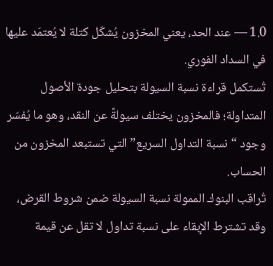1.0 — عند الحد، يعني المخزون يُشكّل كتلة لا يُعتمَد عليها في السداد الفوري.
تُستكمل قراءة نسبة السيولة بتحليل جودة الأصول المتداولة؛ فالمخزون يختلف سيولةً عن النقد، وهو ما يُفسّر وجود “نسبة التداول السريع” التي تستبعد المخزون من الحساب.
تُراقب البنوك الممولة نسبة السيولة ضمن شروط القرض، وقد تشترط الإبقاء على نسبة تداول لا تقل عن قيمة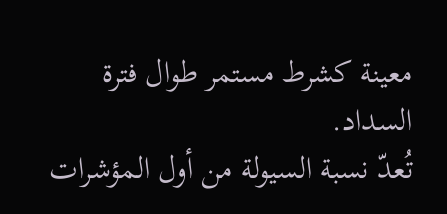معينة كشرط مستمر طوال فترة السداد.
تُعدّ نسبة السيولة من أول المؤشرات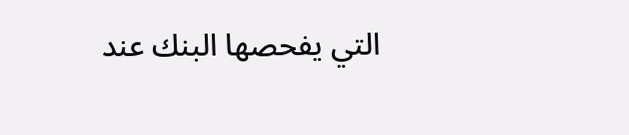التي يفحصها البنك عند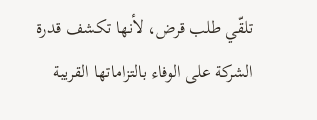تلقّي طلب قرض، لأنها تكشف قدرة الشركة على الوفاء بالتزاماتها القريبة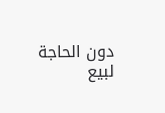دون الحاجة لبيع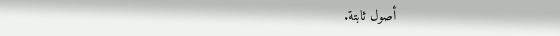أصول ثابتة.